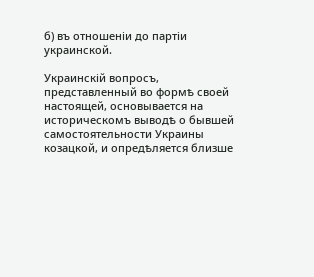б) въ отношенiи до партіи украинской.

Украинскій вопросъ, представленный во формѣ своей настоящей, основывается на историческомъ выводѣ о бывшей самостоятельности Украины козацкой, и опредѣляется близше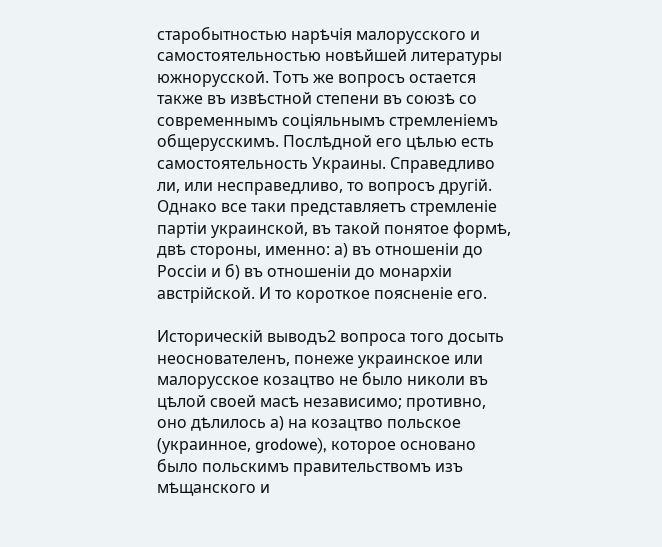старобытностью нарѣчія малорусского и самостоятельностью новѣйшей литературы южнорусской. Тотъ же вопросъ остается также въ извѣстной степени въ союзѣ со современнымъ соціяльнымъ стремленіемъ общерусскимъ. Послѣдной его цѣлью есть самостоятельность Украины. Справедливо ли, или несправедливо, то вопросъ другій. Однако все таки представляетъ стремленіе партіи украинской, въ такой понятое формѣ, двѣ стороны, именно: а) въ отношеніи до Россіи и б) въ отношеніи до монархіи австрійской. И то короткое поясненіе его.

Историческiй выводъ2 вопроса того досыть неоснователенъ, понеже украинское или малорусское козацтво не было николи въ цѣлой своей масѣ независимо; противно, оно дѣлилось а) на козацтво польское (украинное, grodowe), которое основано было польскимъ правительствомъ изъ мѣщанского и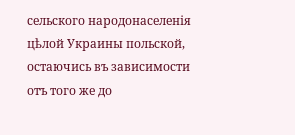сельского народонаселенія цѣлой Украины польской, остаючись въ зависимости отъ того же до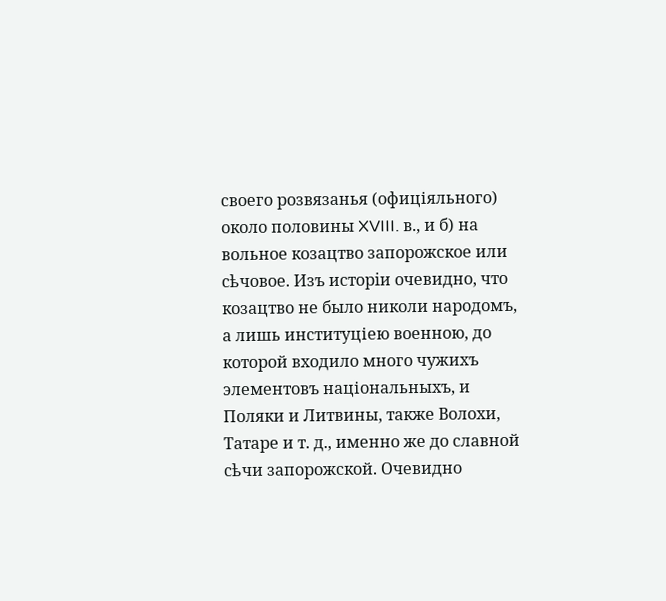своего розвязанья (офиціяльного) около половины XVIII. в., и б) на вольное козацтво запорожское или сѣчовое. Изъ исторiи очевидно, что козацтво не было николи народомъ, а лишь институціею военною, до которой входило много чужихъ элементовъ національныхъ, и Поляки и Литвины, также Волохи, Татаре и т. д., именно же до славной сѣчи запорожской. Очевидно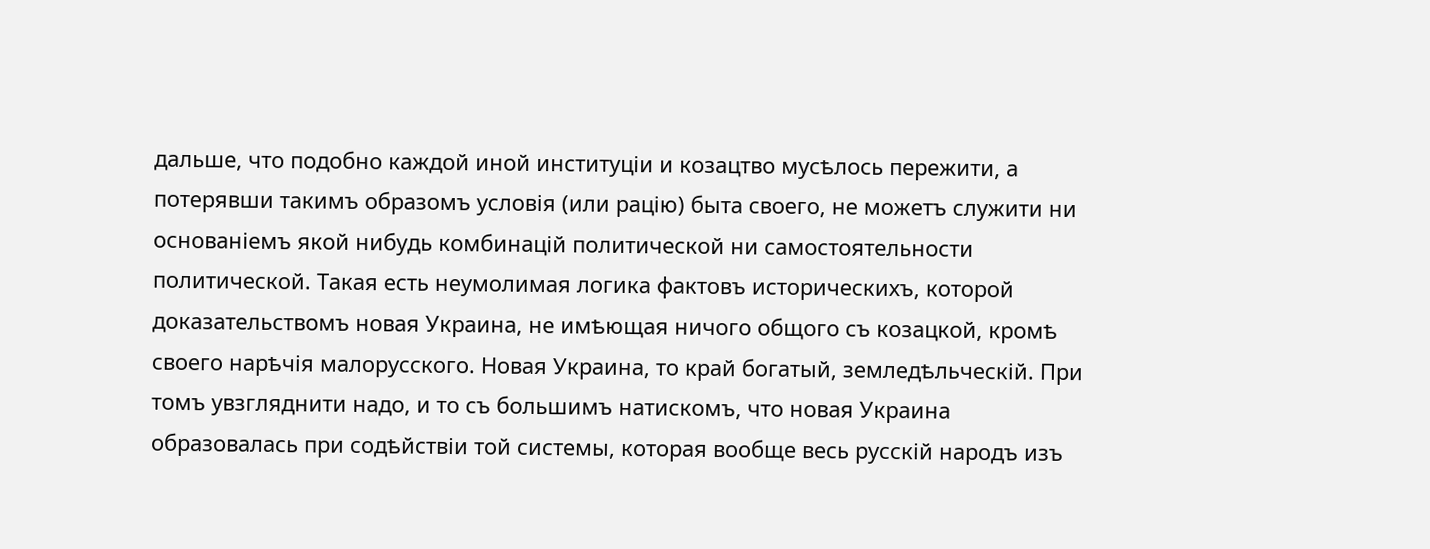дальше, что подобно каждой иной институцiи и козацтво мусѣлось пережити, а потерявши такимъ образомъ условія (или рацію) быта своего, не можетъ служити ни основаніемъ якой нибудь комбинацій политической ни самостоятельности политической. Такая есть неумолимая логика фактовъ историческихъ, которой доказательствомъ новая Украина, не имѣющая ничого общого съ козацкой, кромѣ своего нарѣчія малорусского. Новая Украина, то край богатый, земледѣльческій. При томъ увзгляднити надо, и то съ большимъ натискомъ, что новая Украина образовалась при содѣйствiи той системы, которая вообще весь русскій народъ изъ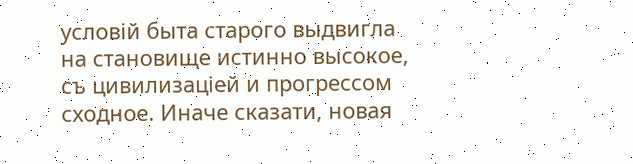условій быта старого выдвигла на становище истинно высокое, съ цивилизаціей и прогрессом сходное. Иначе сказати, новая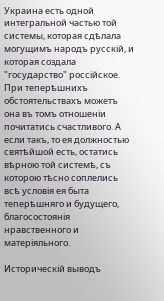Украина есть одной интегральной частью той системы, которая сдѣлала могущимъ народъ русскій, и которая создала "государство" россійское. При теперѣшнихъ обстоятельствахъ можетъ она въ томъ отношеніи почитатись счастливого. А если такъ, то ея должностью святѣйшой есть, остатись вѣрною той системѣ, съ которою тѣсно соплелись всѣ условія ея быта теперѣшняго и будущего, благосостоянiя нравственного и матеріяльного.

Историческій выводъ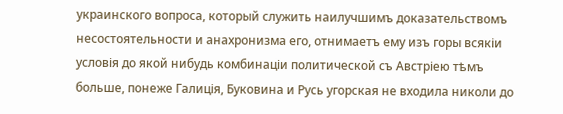украинского вопроса, который служить наилучшимъ доказательствомъ несостоятельности и анахронизма его, отнимаетъ ему изъ горы всякіи условія до якой нибудь комбинаціи политической съ Австріею тѣмъ больше, понеже Галиція, Буковина и Русь угорская не входила николи до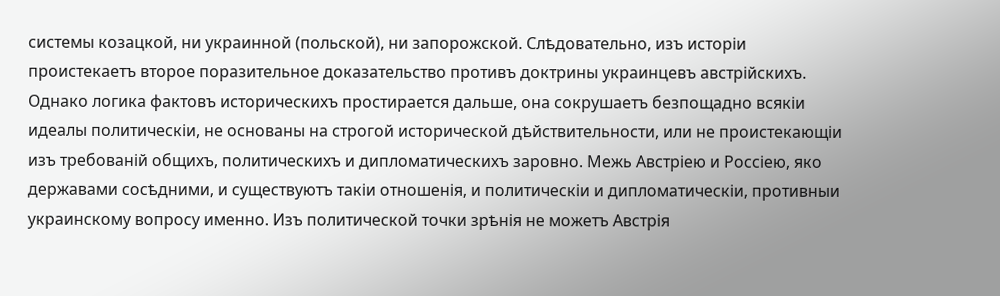системы козацкой, ни украинной (польской), ни запорожской. Слѣдовательно, изъ исторіи проистекаетъ второе поразительное доказательство противъ доктрины украинцевъ австрійскихъ. Однако логика фактовъ историческихъ простирается дальше, она сокрушаетъ безпощадно всякіи идеалы политическiи, не основаны на строгой исторической дѣйствительности, или не проистекающіи изъ требованій общихъ, политическихъ и дипломатическихъ заровно. Межь Австріею и Россіею, яко державами сосѣдними, и существуютъ такіи отношенія, и политическіи и дипломатическіи, противныи украинскому вопросу именно. Изъ политической точки зрѣнія не можетъ Австрія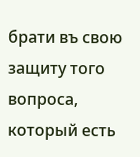брати въ свою защиту того вопроса, который есть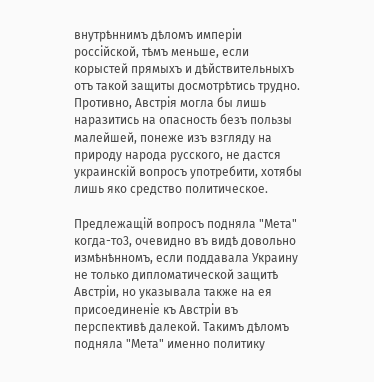внутрѣннимъ дѣломъ имперіи россійской, тѣмъ меньше, если корыстей прямыхъ и дѣйствительныхъ отъ такой защиты досмотрѣтись трудно. Противно, Австрія могла бы лишь наразитись на опасность безъ пользы малейшей, понеже изъ взгляду на природу народа русского, не дастся украинскій вопросъ употребити, хотябы лишь яко средство политическое.

Предлежащій вопросъ подняла "Мета" когда-то3, очевидно въ видѣ довольно измѣнѣнномъ, если поддавала Украину не только дипломатической защитѣ Австрiи, но указывала также на ея присоединеніе къ Австріи въ перспективѣ далекой. Такимъ дѣломъ подняла "Мета" именно политику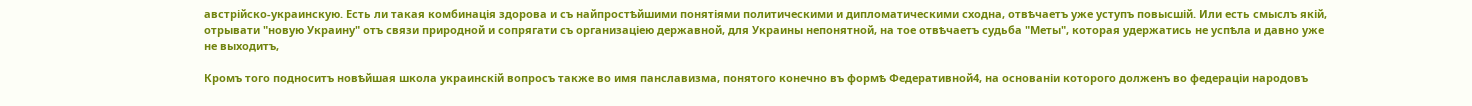австрійско-украинскую. Есть ли такая комбинація здорова и съ найпростѣйшими понятіями политическими и дипломатическими сходна, отвѣчаетъ уже уступъ повысшій. Или есть смыслъ якій, отрывати "новую Украину" отъ связи природной и сопрягати съ организаціею державной, для Украины непонятной, на тое отвѣчаетъ судьба "Меты", которая удержатись не успѣла и давно уже не выходитъ,

Кромъ того подноситъ новѣйшая школа украинскій вопросъ также во имя панславизма, понятого конечно въ формѣ Федеративной4, на основаніи которого долженъ во федераціи народовъ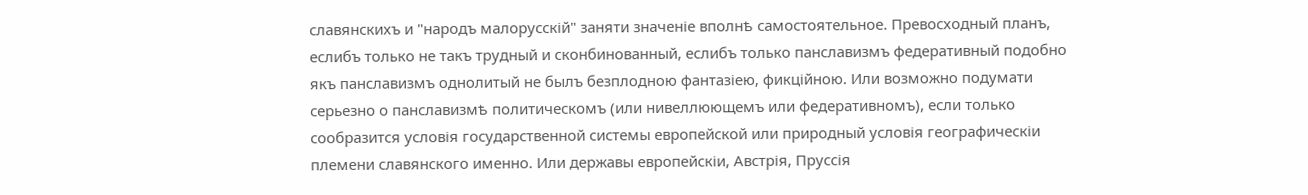славянскихъ и "народъ малорусскій" заняти значеніе вполнѣ самостоятельное. Превосходный планъ, еслибъ только не такъ трудный и сконбинованный, еслибъ только панславизмъ федеративный подобно якъ панславизмъ однолитый не былъ безплодною фантазіею, фикційною. Или возможно подумати серьезно о панславизмѣ политическомъ (или нивеллюющемъ или федеративномъ), если только сообразится условія государственной системы европейской или природный условія географическіи племени славянского именно. Или державы европейскіи, Австрія, Пруссія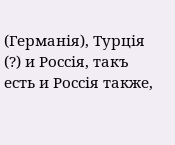(Германія), Турція (?) и Россія, такъ есть и Россія также,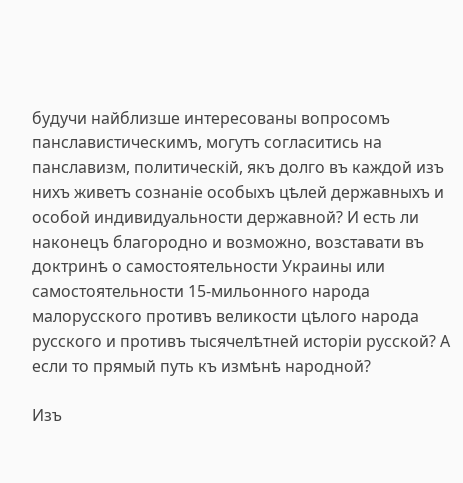будучи найблизше интересованы вопросомъ панславистическимъ, могутъ согласитись на панславизм, политическiй, якъ долго въ каждой изъ нихъ живетъ сознаніе особыхъ цѣлей державныхъ и особой индивидуальности державной? И есть ли наконецъ благородно и возможно, возставати въ доктринѣ о самостоятельности Украины или самостоятельности 15-мильонного народа малорусского противъ великости цѣлого народа русского и противъ тысячелѣтней исторіи русской? А если то прямый путь къ измѣнѣ народной?

Изъ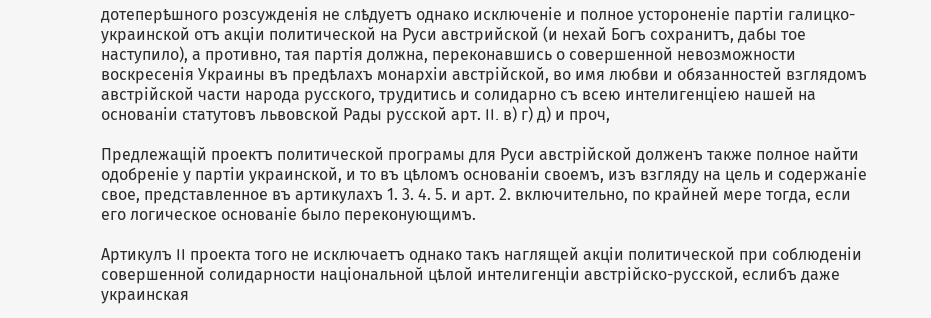дотеперѣшного розсужденія не слѣдуетъ однако исключеніе и полное устороненіе партіи галицко-украинской отъ акціи политической на Руси австрийской (и нехай Богъ сохранитъ, дабы тое наступило), а противно, тая партія должна, переконавшись о совершенной невозможности воскресенія Украины въ предѣлахъ монархіи австрійской, во имя любви и обязанностей взглядомъ австрійской части народа русского, трудитись и солидарно съ всею интелигенціею нашей на основанiи статутовъ львовской Рады русской арт. II. в) г) д) и проч,

Предлежащiй проектъ политической програмы для Руси австрійской долженъ также полное найти одобреніе у партіи украинской, и то въ цѣломъ основаніи своемъ, изъ взгляду на цель и содержаніе свое, представленное въ артикулахъ 1. 3. 4. 5. и арт. 2. включительно, по крайней мере тогда, если его логическое основаніе было переконующимъ.

Артикулъ II проекта того не исключаетъ однако такъ наглящей акціи политической при соблюденiи совершенной солидарности національной цѣлой интелигенціи австрійско-русской, еслибъ даже украинская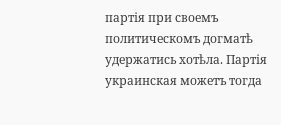партія при своемъ политическомъ догматѣ удержатись хотѣла. Партія украинская можетъ тогда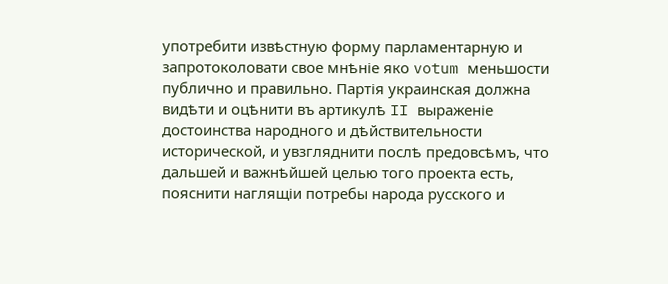употребити извѣстную форму парламентарную и запротоколовати свое мнѣніе яко votum меньшости публично и правильно. Партія украинская должна видѣти и оцѣнити въ артикулѣ II выраженіе достоинства народного и дѣйствительности исторической, и увзгляднити послѣ предовсѣмъ, что дальшей и важнѣйшей целью того проекта есть, пояснити наглящіи потребы народа русского и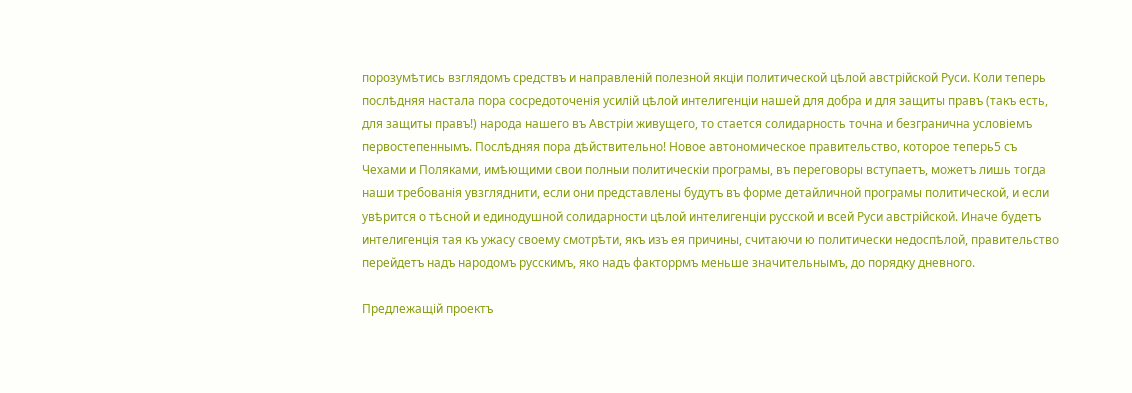порозумѣтись взглядомъ средствъ и направленій полезной якціи политической цѣлой австрійской Руси. Коли теперь послѣдняя настала пора сосредоточенія усилій цѣлой интелигенціи нашей для добра и для защиты правъ (такъ есть, для защиты правъ!) народа нашего въ Австріи живущего, то стается солидарность точна и безгранична условіемъ первостепеннымъ. Послѣдняя пора дѣйствительно! Новое автономическое правительство, которое теперь5 съ Чехами и Поляками, имѣющими свои полныи политическiи програмы, въ переговоры вступаетъ, можетъ лишь тогда наши требованія увзгляднити, если они представлены будутъ въ форме детайличной програмы политической, и если увѣрится о тѣсной и единодушной солидарности цѣлой интелигенціи русской и всей Руси австрійской. Иначе будетъ интелигенція тая къ ужасу своему смотрѣти, якъ изъ ея причины, считаючи ю политически недоспѣлой, правительство перейдетъ надъ народомъ русскимъ, яко надъ факторрмъ меньше значительнымъ, до порядку дневного.

Предлежащій проектъ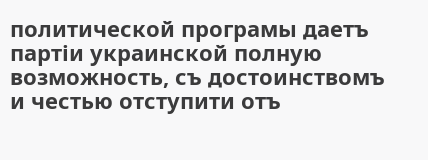политической програмы даетъ партіи украинской полную возможность, съ достоинствомъ и честью отступити отъ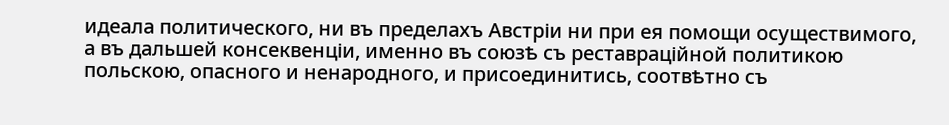идеала политического, ни въ пределахъ Австріи ни при ея помощи осуществимого, а въ дальшей консеквенціи, именно въ союзѣ съ реставраційной политикою польскою, опасного и ненародного, и присоединитись, соотвѣтно съ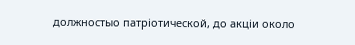должностыо патріотической, до акціи около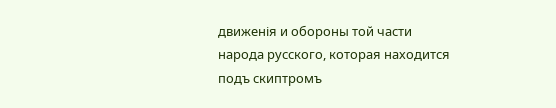движенія и обороны той части народа русского, которая находится подъ скиптромъ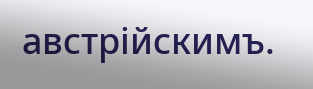австрійскимъ.